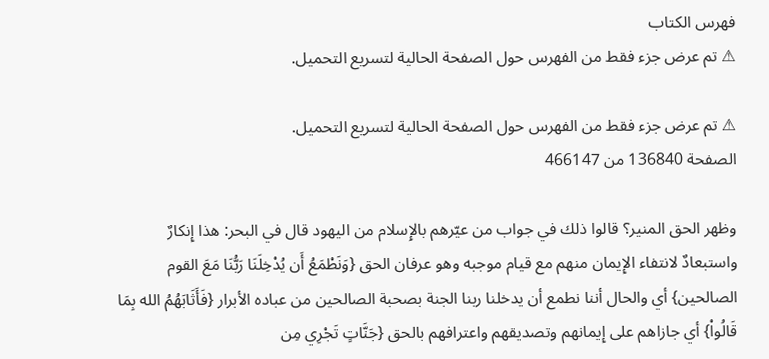فهرس الكتاب
⚠ تم عرض جزء فقط من الفهرس حول الصفحة الحالية لتسريع التحميل.

⚠ تم عرض جزء فقط من الفهرس حول الصفحة الحالية لتسريع التحميل.
الصفحة 136840 من 466147

وظهر الحق المنير؟ قالوا ذلك في جواب من عيّرهم بالإِسلام من اليهود قال في البحر: هذا إِنكارٌ واستبعادٌ لانتفاء الإِيمان منهم مع قيام موجبه وهو عرفان الحق {وَنَطْمَعُ أَن يُدْخِلَنَا رَبُّنَا مَعَ القوم الصالحين} أي والحال أننا نطمع أن يدخلنا ربنا الجنة بصحبة الصالحين من عباده الأبرار {فَأَثَابَهُمُ الله بِمَا قَالُواْ} أي جازاهم على إِيمانهم وتصديقهم واعترافهم بالحق {جَنَّاتٍ تَجْرِي مِن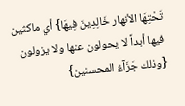تَحْتِهَا الأنهار خَالِدِينَ فِيهَا} أي ماكثين فيها أبداً لا يحولون عنها ولا يزولون {وذلك جَزَآءُ المحسنين}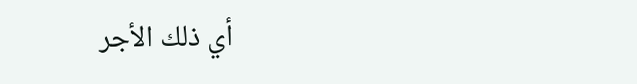أي ذلك الأجر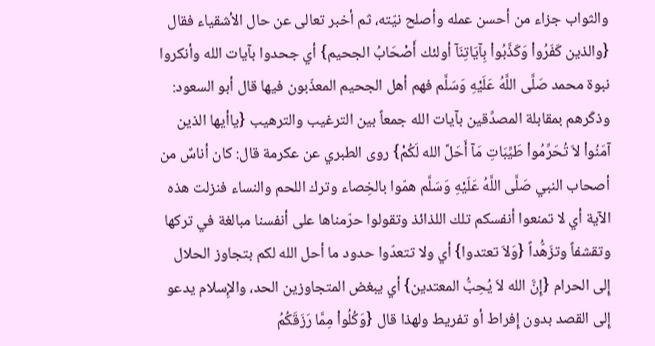والثواب جزاء من أحسن عمله وأصلح نيّته، ثم أخبر تعالى عن حال الأشقياء فقال {والذين كَفَرُواْ وَكَذَّبُواْ بِآيَاتِنَآ أولئك أَصْحَابُ الجحيم} أي جحدوا بآيات الله وأنكروا نبوة محمد صَلَّى اللَّهُ عَلَيْهِ وَسَلَّم فهم أهل الجحيم المعذّبون فيها قال أبو السعود: وذكَرهم بمقابلة المصدِّقين بآيات الله جمعاً بين الترغيب والترهيب {ياأيها الذين آمَنُواْ لاَ تُحَرِّمُواْ طَيِّبَاتِ مَآ أَحَلَّ الله لَكُمْ} روى الطبري عن عكرمة قال: كان أناسٌ من أصحاب النبي صَلَّى اللَّهُ عَلَيْهِ وَسَلَّم همّوا بالخِصاء وترك اللحم والنساء فنزلت هذه الآية أي لا تمنعوا أنفسكم تلك اللذائذ وتقولوا حرّمناها على أنفسنا مبالغة في تركها وتقشفاً وتزَهُّداً {وَلاَ تعتدوا} أي ولا تتعدّوا حدود ما أحل الله لكم بتجاوز الحلال إِلى الحرام {إِنَّ الله لاَ يُحِبُّ المعتدين} أي يبغض المتجاوزين الحد، والإِسلام يدعو إِلى القصد بدون إِفراط أو تفريط ولهذا قال {وَكُلُواْ مِمَّا رَزَقَكُمُ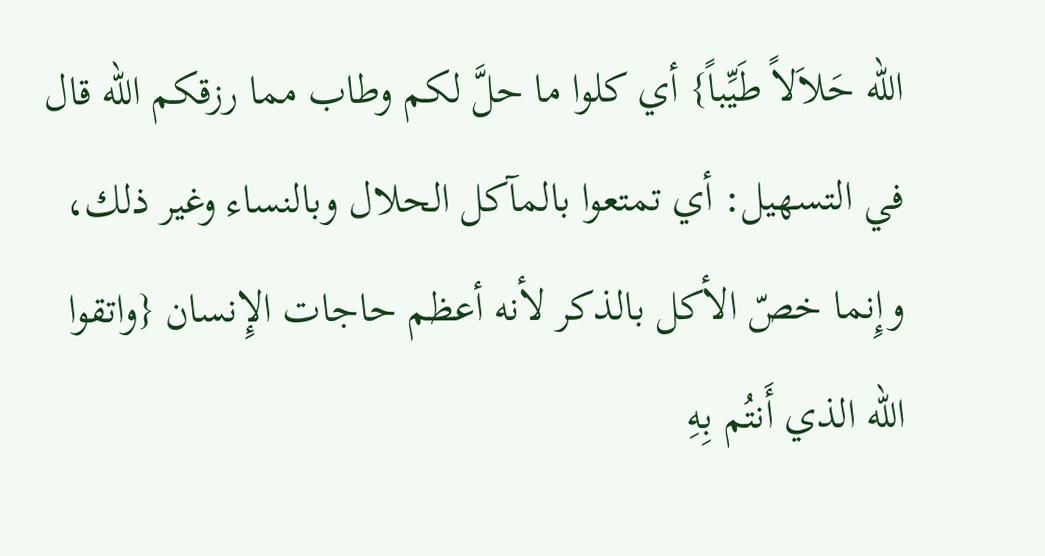الله حَلاَلاً طَيِّباً} أي كلوا ما حلَّ لكم وطاب مما رزقكم الله قال في التسهيل: أي تمتعوا بالمآكل الحلال وبالنساء وغير ذلك، وإِنما خصّ الأكل بالذكر لأنه أعظم حاجات الإِنسان {واتقوا الله الذي أَنتُم بِهِ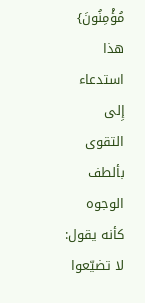مُؤْمِنُونَ} هذا استدعاء إِلى التقوى بألطف الوجوه كأنه يقول: لا تضيّعوا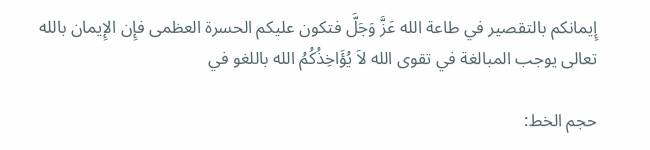إِيمانكم بالتقصير في طاعة الله عَزَّ وَجَلَّ فتكون عليكم الحسرة العظمى فإِن الإِيمان بالله تعالى يوجب المبالغة في تقوى الله لاَ يُؤَاخِذُكُمُ الله باللغو في

حجم الخط: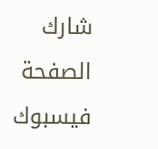شارك الصفحة
فيسبوك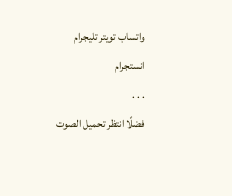واتساب تويتر تليجرام انستجرام
. . .
فضلًا انتظر تحميل الصوت